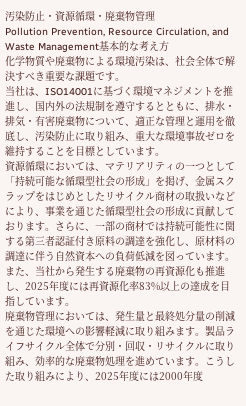汚染防止・資源循環・廃棄物管理
Pollution Prevention, Resource Circulation, and Waste Management基本的な考え方
化学物質や廃棄物による環境汚染は、社会全体で解決すべき重要な課題です。
当社は、ISO14001に基づく環境マネジメントを推進し、国内外の法規制を遵守するとともに、排水・排気・有害廃棄物について、適正な管理と運用を徹底し、汚染防止に取り組み、重大な環境事故ゼロを維持することを目標としています。
資源循環においては、マテリアリティの一つとして「持続可能な循環型社会の形成」を掲げ、金属スクラップをはじめとしたリサイクル商材の取扱いなどにより、事業を通じた循環型社会の形成に貢献しております。さらに、一部の商材では持続可能性に関する第三者認証付き原料の調達を強化し、原材料の調達に伴う自然資本への負荷低減を図っています。また、当社から発生する廃棄物の再資源化も推進し、2025年度には再資源化率83%以上の達成を目指しています。
廃棄物管理においては、発生量と最終処分量の削減を通じた環境への影響軽減に取り組みます。製品ライフサイクル全体で分別・回収・リサイクルに取り組み、効率的な廃棄物処理を進めています。こうした取り組みにより、2025年度には2000年度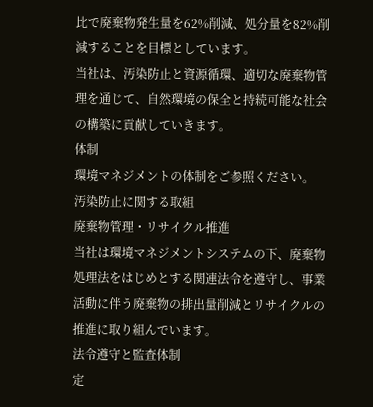比で廃棄物発生量を62%削減、処分量を82%削減することを目標としています。
当社は、汚染防止と資源循環、適切な廃棄物管理を通じて、自然環境の保全と持続可能な社会の構築に貢献していきます。
体制
環境マネジメントの体制をご参照ください。
汚染防止に関する取組
廃棄物管理・リサイクル推進
当社は環境マネジメントシステムの下、廃棄物処理法をはじめとする関連法令を遵守し、事業活動に伴う廃棄物の排出量削減とリサイクルの推進に取り組んでいます。
法令遵守と監査体制
定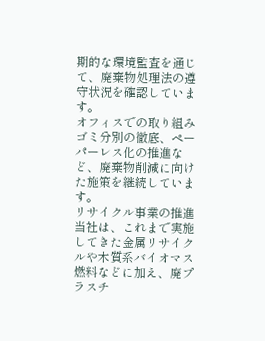期的な環境監査を通じて、廃棄物処理法の遵守状況を確認しています。
オフィスでの取り組み
ゴミ分別の徹底、ペーパーレス化の推進など、廃棄物削減に向けた施策を継続しています。
リサイクル事業の推進
当社は、これまで実施してきた金属リサイクルや木質系バイオマス燃料などに加え、廃プラスチ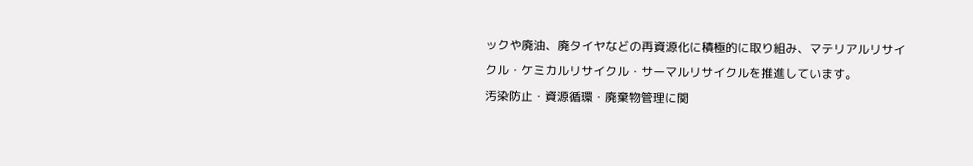ックや廃油、廃タイヤなどの再資源化に積極的に取り組み、マテリアルリサイクル・ケミカルリサイクル・サーマルリサイクルを推進しています。
汚染防止・資源循環・廃棄物管理に関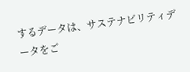するデータは、サステナビリティデータをご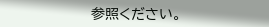参照ください。